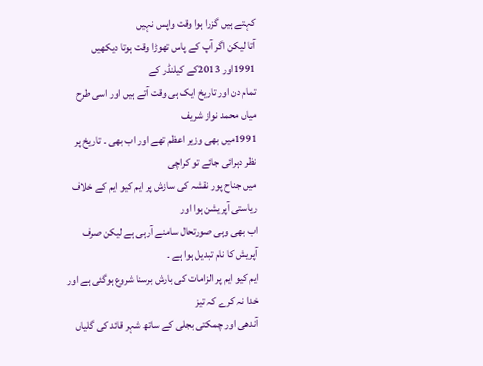کہتے ہیں گزرا ہوا وقت واپس نہیں
آتا لیکن اگر آپ کے پاس تھوڑا وقت ہوتا دیکھیں 1991اور 2013کے کیلنڈر کے
تمام دن اور تاریخ ایک ہی وقت آتے ہیں اور اسی طرح میاں محمد نواز شریف
1991میں بھی وزیر اعظم تھے اور اب بھی ۔ تاریخ پر نظر دہرائی جائے تو کراچی
میں جناح پور نقشہ کی سازش پر ایم کیو ایم کے خلاف ریاستی آپریشن ہوا اور
اب بھی وہی صورتحال سامنے آرہی ہے لیکن صرف آپریش کا نام تبدیل ہوا ہے ۔
ایم کیو ایم پر الزامات کی بارش برسنا شروع ہوگئی ہے اور خدا نہ کرے کہ تیز
آندھی اور چمکتی بجلی کے ساتھ شہر قائد کی گلیاں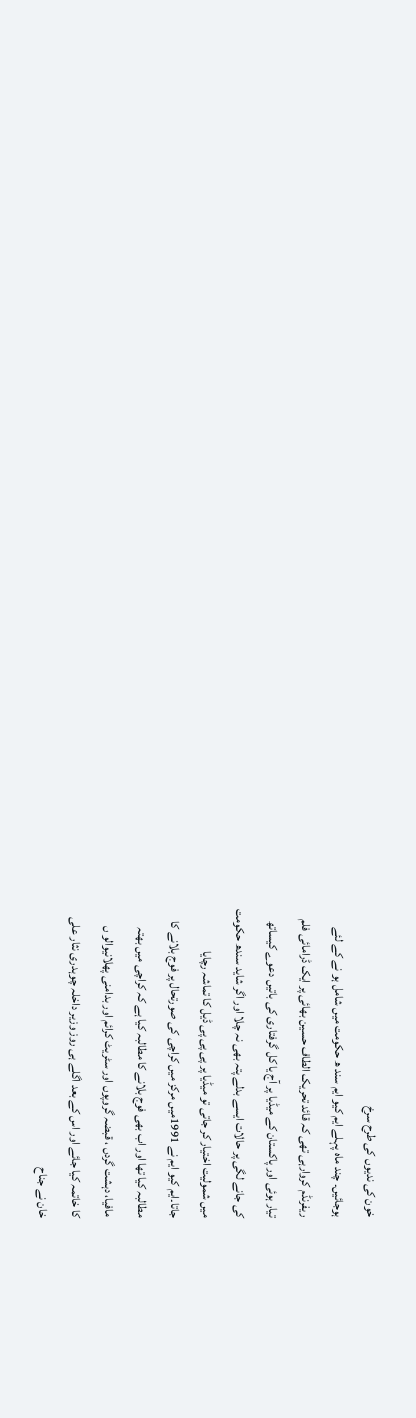خون کی ندیوں کی طرح سرخ
ہوجائیں۔ چند ماہ پہلے ایم کیو ایم سند ھ حکومت میں شامل ہو نے کے لئے
ریفرنڈم کروارہی تھی کہ قائد تحریک الطاف حسین بھائی پر ایک ڈرامائی فلم
تیار ہوئی اور پاکستان کے میڈیا پر آج یا کل گرفتاری کی باتیں دعوے کیساتھ
کی جانے لگی پر حالات ایسے بدلے پتہ بھی نہ چلا اور اگر شاید سندھ حکومت
میں شمولیت اختیار کر جاتی تو میڈیا پر پی پی پی ڈیل کا تماشہ رچایا
جاتا۔ایم کیو ایم نے 1991میں مرکز میں کراچی کی صورتحال پر فوج بلانے کا
مطالبہ کیا تھا اور اب بھی فوج بلانے کا مطالبہ کیا ہے کہ کراچی میں بھتہ
مافیا، دہشت گردں ، قبضہ گروپوں اور سٹریٹ کرائم اور بدامنی پھلانیوالو ں
کا خاتمہ کیا جائے اور اس کے بعد اگلے ہی روز وزیر داخلہ چوہدری نثار علی
خان نے جناح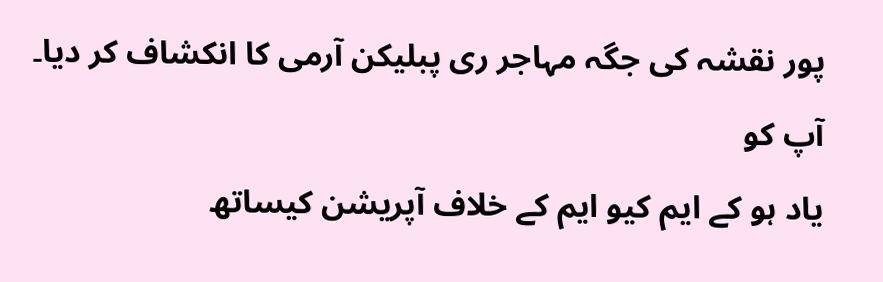پور نقشہ کی جگہ مہاجر ری پبلیکن آرمی کا انکشاف کر دیا۔ آپ کو
یاد ہو کے ایم کیو ایم کے خلاف آپریشن کیساتھ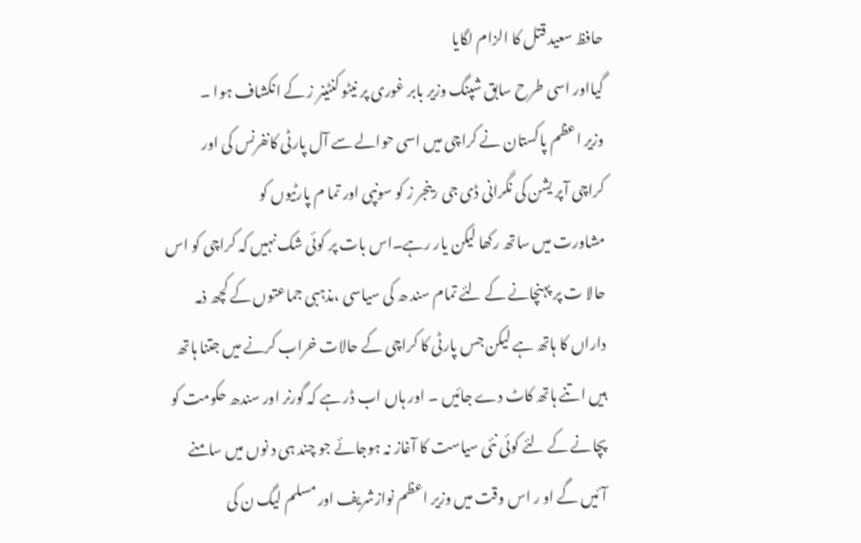حافظ سعید قتل کا الزام لگایا
گیااور اسی طرح سابق شپنگ وزیر بابر غوری پر نیٹو کنٹینر ز کے انکشاف ہوا ۔
وزیر اعظم پاکستان نے کراچی میں اسی حوالے سے آل پارٹی کانفرنس کی اور
کراچی آپر یشن کی نگرانی ڈی جی رینجر ز کو سونپی اور تما م پارٹیوں کو
مشاورت میں ساتھ رکھا لیکن یار رہے۔اس بات پر کوئی شک نہیں کہ کراچی کو اس
حالا ت پر پہنچانے کے لئے تمام سند ھ کی سیاسی ،مذہبی جماعتوں کے کچھ ذمہ
داراں کا ہاتھ ہے لیکن جس پارٹی کا کراچی کے حالات خراب کرنے میں جتنا ہاتھ
ہیں اتنے ہاتھ کاٹ دے جائیں ۔ اور ہاں اب ڈر ہے کہ گورنر اور سندھ حکومت کو
پچانے کے لئے کوئی نئی سیاست کا آغاز نہ ہوجائے جو چند ہی د نوں میں سامنے
آئیں گے او ر اس وقت میں وزیر اعظم نوازشریف اور مسلم لیگ ن کی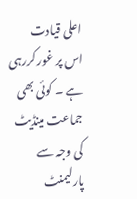اعلی قیادت
اس پر غور کررہی ہے ۔ کوئی بھی جماعت مینڈیٹ کی وجہ سے پارلیمنٹ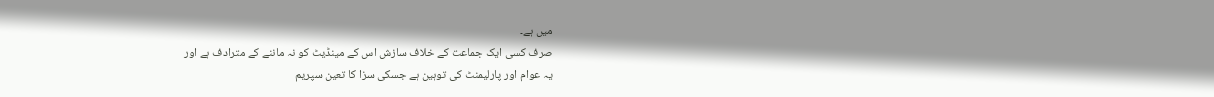میں ہے۔
صرف کسی ایک جماعت کے خلاف سازش اس کے مینڈیٹ کو نہ ماننے کے مترادف ہے اور
یہ عوام اور پارلیمنٹ کی توہین ہے جسکی سزا کا تعین سپریم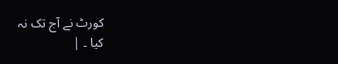کورٹ نے آج تک نہ
کیا ۔ |